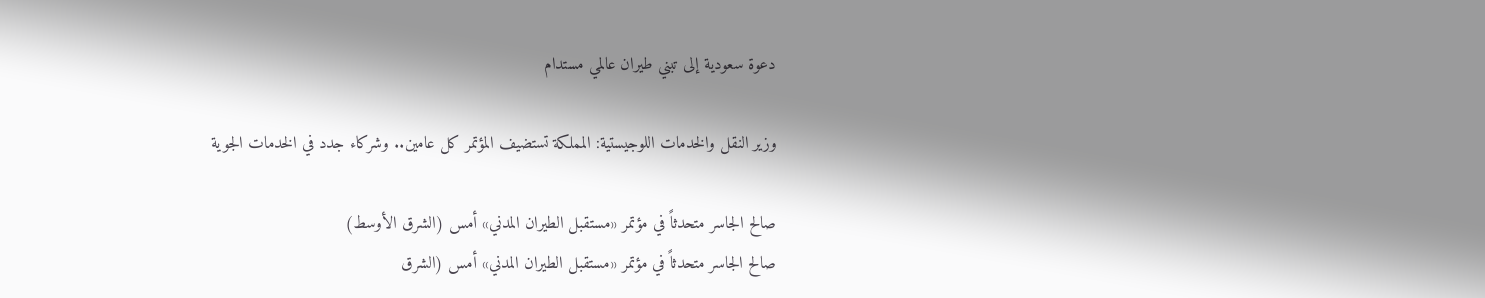دعوة سعودية إلى تبني طيران عالمي مستدام

وزير النقل والخدمات اللوجيستية: المملكة تستضيف المؤتمر كل عامين.. وشركاء جدد في الخدمات الجوية

صالح الجاسر متحدثاً في مؤتمر «مستقبل الطيران المدني» أمس (الشرق الأوسط)
صالح الجاسر متحدثاً في مؤتمر «مستقبل الطيران المدني» أمس (الشرق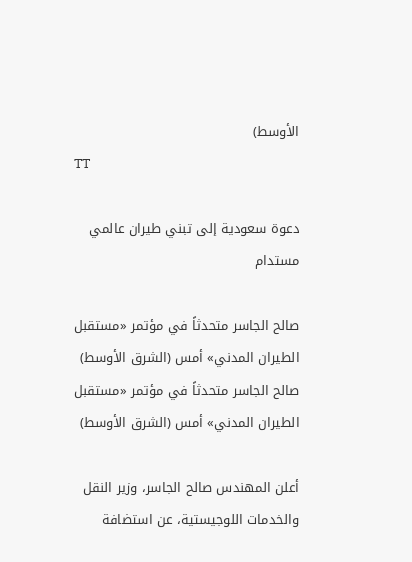الأوسط)
TT

دعوة سعودية إلى تبني طيران عالمي مستدام

صالح الجاسر متحدثاً في مؤتمر «مستقبل الطيران المدني» أمس (الشرق الأوسط)
صالح الجاسر متحدثاً في مؤتمر «مستقبل الطيران المدني» أمس (الشرق الأوسط)

أعلن المهندس صالح الجاسر، وزير النقل والخدمات اللوجيستية، عن استضافة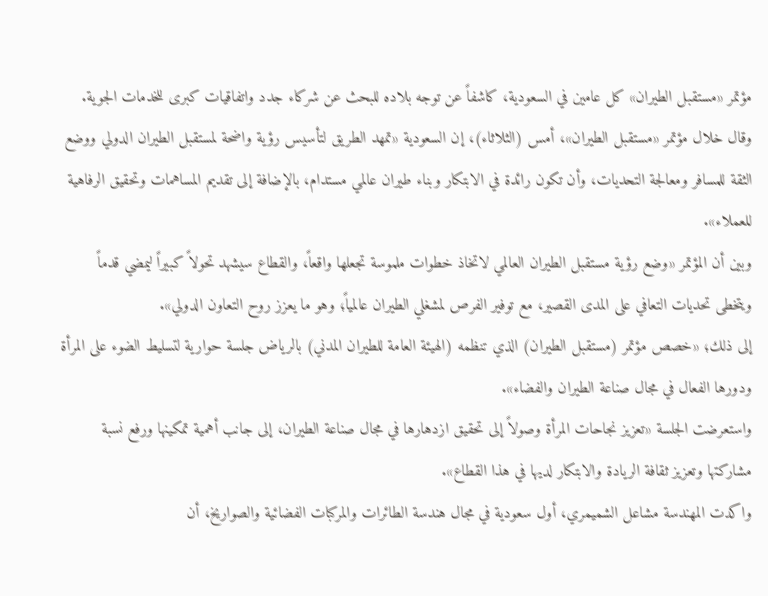مؤتمر «مستقبل الطيران» كل عامين في السعودية، كاشفاً عن توجه بلاده للبحث عن شركاء جدد واتفاقيات كبرى للخدمات الجوية.
وقال خلال مؤتمر «مستقبل الطيران»، أمس (الثلاثاء)، إن السعودية «تمهد الطريق لتأسيس رؤية واضحة لمستقبل الطيران الدولي ووضع الثقة للمسافر ومعالجة التحديات، وأن تكون رائدة في الابتكار وبناء طيران عالمي مستدام، بالإضافة إلى تقديم المساهمات وتحقيق الرفاهية للعملاء».
وبين أن المؤتمر «وضع رؤية مستقبل الطيران العالمي لاتخاذ خطوات ملموسة تجعلها واقعاً، والقطاع سيشهد تحولاً كبيراً ليمضي قدماً ويتخطى تحديات التعافي على المدى القصير، مع توفير الفرص لمشغلي الطيران عالمياً؛ وهو ما يعزز روح التعاون الدولي».
إلى ذلك؛ «خصص مؤتمر (مستقبل الطيران) الذي تنظمه (الهيئة العامة للطيران المدني) بالرياض جلسة حوارية لتسليط الضوء على المرأة ودورها الفعال في مجال صناعة الطيران والفضاء».
واستعرضت الجلسة «تعزيز نجاحات المرأة وصولاً إلى تحقيق ازدهارها في مجال صناعة الطيران، إلى جانب أهمية تمكينها ورفع نسبة مشاركتها وتعزيز ثقافة الريادة والابتكار لديها في هذا القطاع».
واكدت المهندسة مشاعل الشميمري، أول سعودية في مجال هندسة الطائرات والمركبات الفضائية والصواريخ، أن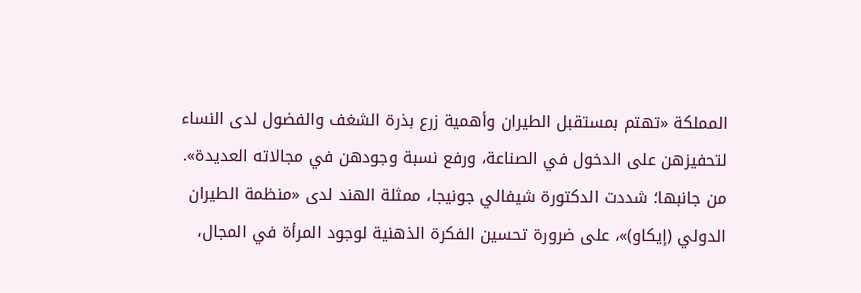المملكة «تهتم بمستقبل الطيران وأهمية زرع بذرة الشغف والفضول لدى النساء لتحفيزهن على الدخول في الصناعة، ورفع نسبة وجودهن في مجالاته العديدة».
من جانبها؛ شددت الدكتورة شيفالي جونيجا، ممثلة الهند لدى «منظمة الطيران الدولي (إيكاو)»، على ضرورة تحسين الفكرة الذهنية لوجود المرأة في المجال،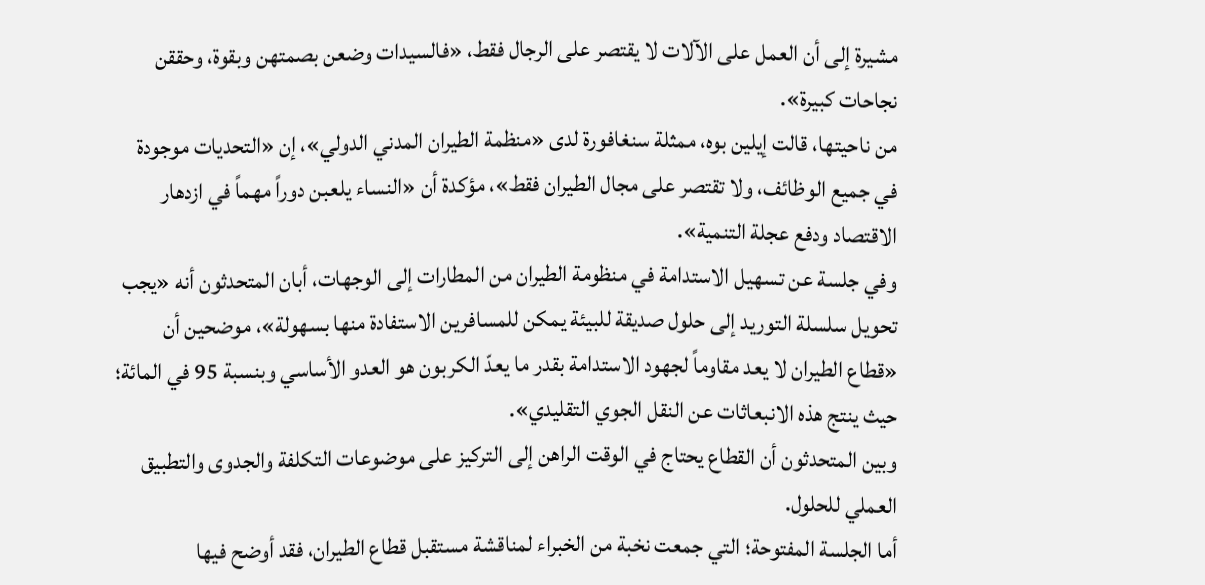مشيرة إلى أن العمل على الآلات لا يقتصر على الرجال فقط، «فالسيدات وضعن بصمتهن وبقوة، وحققن نجاحات كبيرة».
من ناحيتها، قالت إيلين بوه، ممثلة سنغافورة لدى «منظمة الطيران المدني الدولي»، إن «التحديات موجودة في جميع الوظائف، ولا تقتصر على مجال الطيران فقط»، مؤكدة أن «النساء يلعبن دوراً مهماً في ازدهار الاقتصاد ودفع عجلة التنمية».
وفي جلسة عن تسهيل الاستدامة في منظومة الطيران من المطارات إلى الوجهات، أبان المتحدثون أنه «يجب تحويل سلسلة التوريد إلى حلول صديقة للبيئة يمكن للمسافرين الاستفادة منها بسهولة»، موضحين أن «قطاع الطيران لا يعد مقاوماً لجهود الاستدامة بقدر ما يعدّ الكربون هو العدو الأساسي وبنسبة 95 في المائة؛ حيث ينتج هذه الانبعاثات عن النقل الجوي التقليدي».
وبين المتحدثون أن القطاع يحتاج في الوقت الراهن إلى التركيز على موضوعات التكلفة والجدوى والتطبيق العملي للحلول.
أما الجلسة المفتوحة؛ التي جمعت نخبة من الخبراء لمناقشة مستقبل قطاع الطيران، فقد أوضح فيها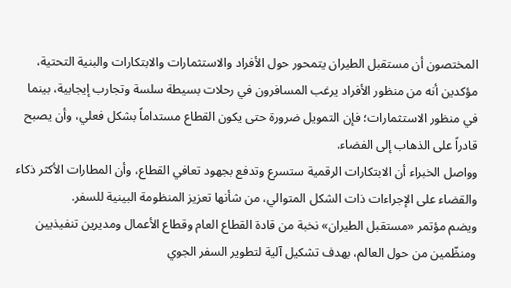المختصون أن مستقبل الطيران يتمحور حول الأفراد والاستثمارات والابتكارات والبنية التحتية، مؤكدين أنه من منظور الأفراد يرغب المسافرون في رحلات بسيطة سلسة وتجارب إيجابية، بينما في منظور الاستثمارات؛ فإن التمويل ضرورة حتى يكون القطاع مستداماً بشكل فعلي، وأن يصبح قادراً على الذهاب إلى الفضاء.
وواصل الخبراء أن الابتكارات الرقمية ستسرع وتدفع بجهود تعافي القطاع، وأن المطارات الأكثر ذكاء والقضاء على الإجراءات ذات الشكل المتوالي، من شأنها تعزيز المنظومة البينية للسفر.
ويضم مؤتمر «مستقبل الطيران» نخبة من قادة القطاع العام وقطاع الأعمال ومديرين تنفيذيين ومنظّمين من حول العالم، بهدف تشكيل آلية لتطوير السفر الجوي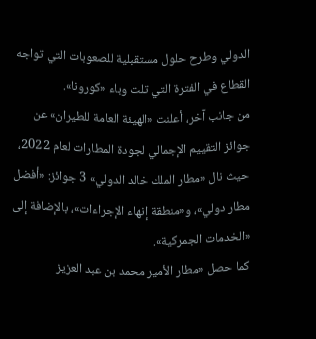الدولي وطرح حلول مستقبلية للصعوبات التي تواجه القطاع في الفترة التي تلت وباء «كورونا».
من جانب آخر، أعلنت «الهيئة العامة للطيران» عن جوائز التقييم الإجمالي لجودة المطارات لعام 2022، حيث نال «مطار الملك خالد الدولي» 3 جوائز: «أفضل مطار دولي»، و«منطقة إنهاء الإجراءات»، بالإضافة إلى «الخدمات الجمركية».
كما حصل «مطار الأمير محمد بن عبد العزيز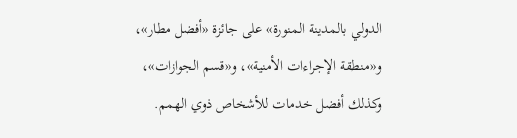الدولي بالمدينة المنورة» على جائزة «أفضل مطار»، و«منطقة الإجراءات الأمنية»، و«قسم الجوازات»، وكذلك أفضل خدمات للأشخاص ذوي الهمم.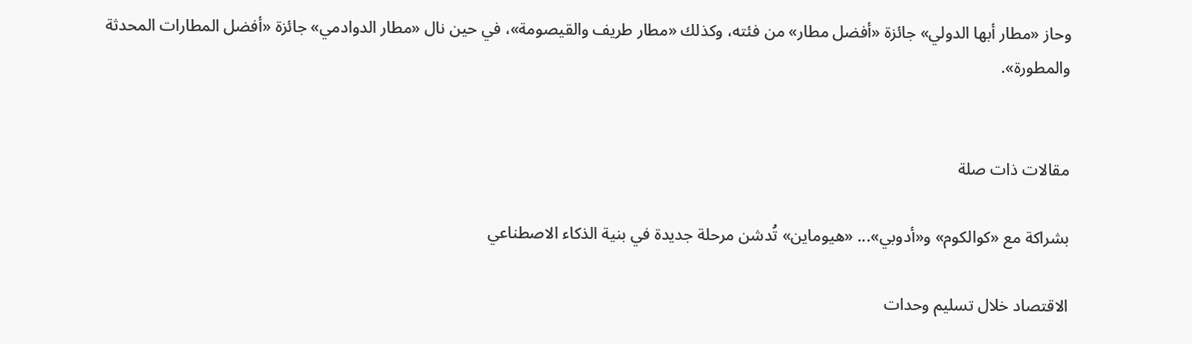وحاز «مطار أبها الدولي» جائزة «أفضل مطار» من فئته، وكذلك «مطار طريف والقيصومة»، في حين نال «مطار الدوادمي» جائزة «أفضل المطارات المحدثة والمطورة».


مقالات ذات صلة

بشراكة مع «كوالكوم» و«أدوبي»... «هيوماين» تُدشن مرحلة جديدة في بنية الذكاء الاصطناعي

الاقتصاد خلال تسليم وحدات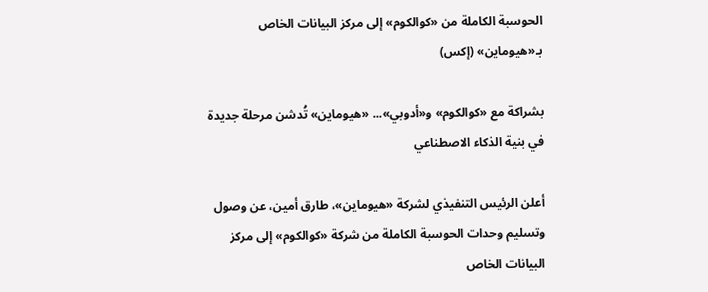الحوسبة الكاملة من «كوالكوم» إلى مركز البيانات الخاص بـ«هيوماين» (إكس)

بشراكة مع «كوالكوم» و«أدوبي»... «هيوماين» تُدشن مرحلة جديدة في بنية الذكاء الاصطناعي

أعلن الرئيس التنفيذي لشركة «هيوماين»، طارق أمين، عن وصول وتسليم وحدات الحوسبة الكاملة من شركة «كوالكوم» إلى مركز البيانات الخاص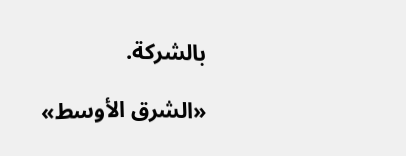بالشركة.

«الشرق الأوسط»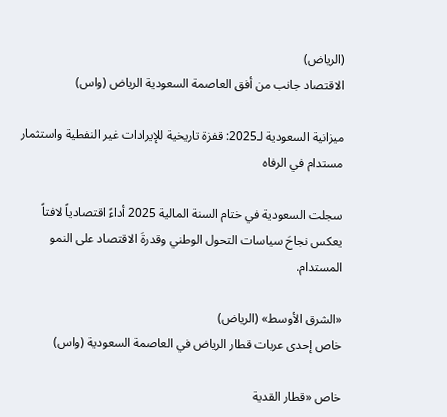(الرياض)
الاقتصاد جانب من أفق العاصمة السعودية الرياض (واس)

ميزانية السعودية لـ2025: قفزة تاريخية للإيرادات غير النفطية واستثمار مستدام في الرفاه

سجلت السعودية في ختام السنة المالية 2025 أداءً اقتصادياً لافتاً يعكس نجاحَ سياسات التحول الوطني وقدرةَ الاقتصاد على النمو المستدام.

«الشرق الأوسط» (الرياض)
خاص إحدى عربات قطار الرياض في العاصمة السعودية (واس)

خاص «قطار القدية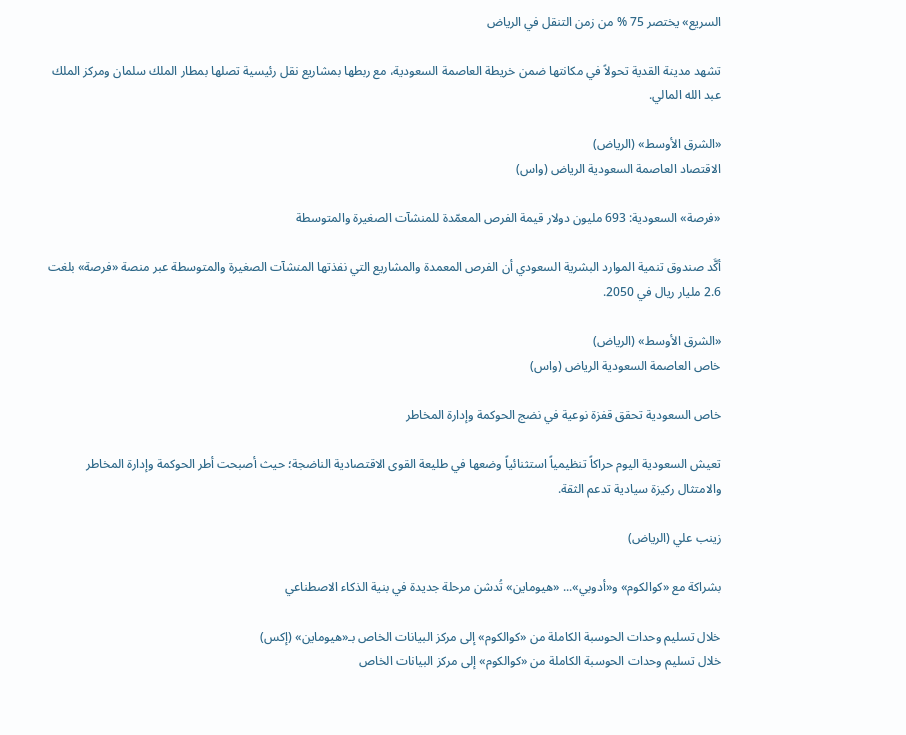السريع» يختصر 75 % من زمن التنقل في الرياض

تشهد مدينة القدية تحولاً في مكانتها ضمن خريطة العاصمة السعودية، مع ربطها بمشاريع نقل رئيسية تصلها بمطار الملك سلمان ومركز الملك عبد الله المالي.

«الشرق الأوسط» (الرياض)
الاقتصاد العاصمة السعودية الرياض (واس)

«فرصة» السعودية: 693 مليون دولار قيمة الفرص المعمّدة للمنشآت الصغيرة والمتوسطة

أكَّد صندوق تنمية الموارد البشرية السعودي أن الفرص المعمدة والمشاريع التي نفذتها المنشآت الصغيرة والمتوسطة عبر منصة «فرصة» بلغت 2.6 مليار ريال في 2050.

«الشرق الأوسط» (الرياض)
خاص العاصمة السعودية الرياض (واس)

خاص السعودية تحقق قفزة نوعية في نضج الحوكمة وإدارة المخاطر

تعيش السعودية اليوم حراكاً تنظيمياً استثنائياً وضعها في طليعة القوى الاقتصادية الناضجة؛ حيث أصبحت أطر الحوكمة وإدارة المخاطر والامتثال ركيزة سيادية تدعم الثقة.

زينب علي (الرياض)

بشراكة مع «كوالكوم» و«أدوبي»... «هيوماين» تُدشن مرحلة جديدة في بنية الذكاء الاصطناعي

خلال تسليم وحدات الحوسبة الكاملة من «كوالكوم» إلى مركز البيانات الخاص بـ«هيوماين» (إكس)
خلال تسليم وحدات الحوسبة الكاملة من «كوالكوم» إلى مركز البيانات الخاص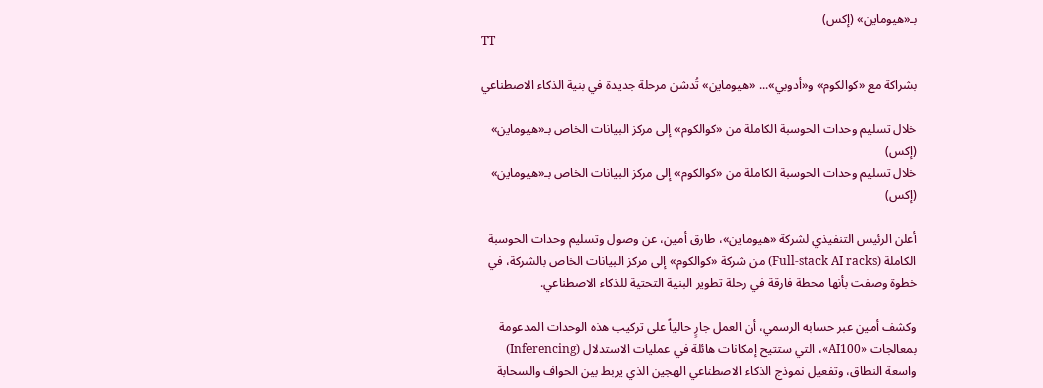بـ«هيوماين» (إكس)
TT

بشراكة مع «كوالكوم» و«أدوبي»... «هيوماين» تُدشن مرحلة جديدة في بنية الذكاء الاصطناعي

خلال تسليم وحدات الحوسبة الكاملة من «كوالكوم» إلى مركز البيانات الخاص بـ«هيوماين» (إكس)
خلال تسليم وحدات الحوسبة الكاملة من «كوالكوم» إلى مركز البيانات الخاص بـ«هيوماين» (إكس)

أعلن الرئيس التنفيذي لشركة «هيوماين»، طارق أمين، عن وصول وتسليم وحدات الحوسبة الكاملة (Full-stack AI racks) من شركة «كوالكوم» إلى مركز البيانات الخاص بالشركة، في خطوة وصفت بأنها محطة فارقة في رحلة تطوير البنية التحتية للذكاء الاصطناعي.

وكشف أمين عبر حسابه الرسمي، أن العمل جارٍ حالياً على تركيب هذه الوحدات المدعومة بمعالجات «AI100»، التي ستتيح إمكانات هائلة في عمليات الاستدلال (Inferencing) واسعة النطاق، وتفعيل نموذج الذكاء الاصطناعي الهجين الذي يربط بين الحواف والسحابة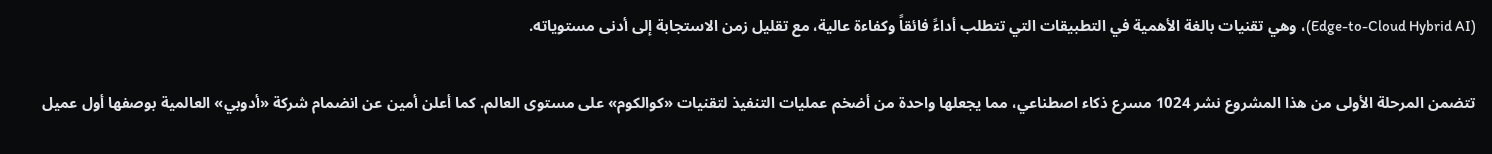(Edge-to-Cloud Hybrid AI)، وهي تقنيات بالغة الأهمية في التطبيقات التي تتطلب أداءً فائقاً وكفاءة عالية، مع تقليل زمن الاستجابة إلى أدنى مستوياته.

تتضمن المرحلة الأولى من هذا المشروع نشر 1024 مسرع ذكاء اصطناعي، مما يجعلها واحدة من أضخم عمليات التنفيذ لتقنيات «كوالكوم» على مستوى العالم. كما أعلن أمين عن انضمام شركة «أدوبي» العالمية بوصفها أول عميل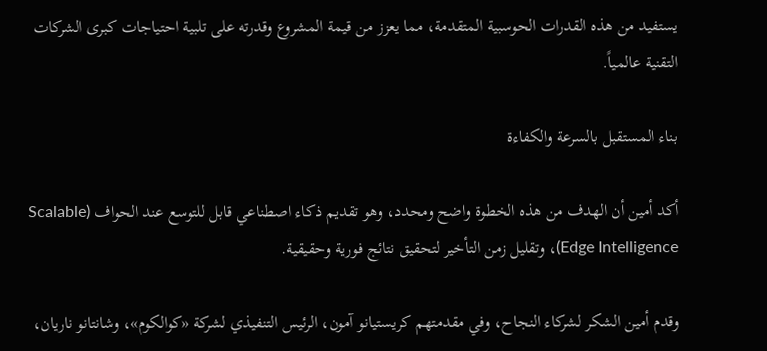يستفيد من هذه القدرات الحوسبية المتقدمة، مما يعزز من قيمة المشروع وقدرته على تلبية احتياجات كبرى الشركات التقنية عالمياً.

بناء المستقبل بالسرعة والكفاءة

أكد أمين أن الهدف من هذه الخطوة واضح ومحدد، وهو تقديم ذكاء اصطناعي قابل للتوسع عند الحواف (Scalable Edge Intelligence)، وتقليل زمن التأخير لتحقيق نتائج فورية وحقيقية.

وقدم أمين الشكر لشركاء النجاح، وفي مقدمتهم كريستيانو آمون، الرئيس التنفيذي لشركة «كوالكوم»، وشانتانو ناريان،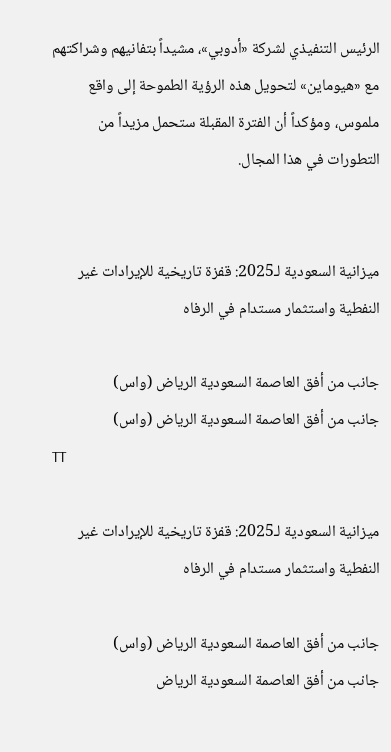الرئيس التنفيذي لشركة «أدوبي»، مشيداً بتفانيهم وشراكتهم مع «هيوماين» لتحويل هذه الرؤية الطموحة إلى واقع ملموس، ومؤكداً أن الفترة المقبلة ستحمل مزيداً من التطورات في هذا المجال.


ميزانية السعودية لـ2025: قفزة تاريخية للإيرادات غير النفطية واستثمار مستدام في الرفاه

جانب من أفق العاصمة السعودية الرياض (واس)
جانب من أفق العاصمة السعودية الرياض (واس)
TT

ميزانية السعودية لـ2025: قفزة تاريخية للإيرادات غير النفطية واستثمار مستدام في الرفاه

جانب من أفق العاصمة السعودية الرياض (واس)
جانب من أفق العاصمة السعودية الرياض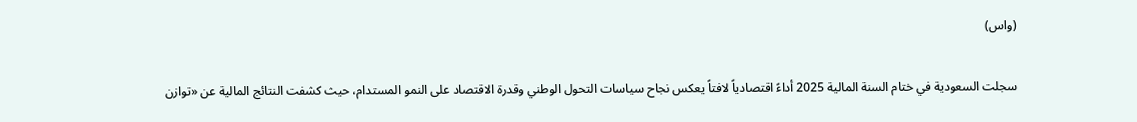(واس)

سجلت السعودية في ختام السنة المالية 2025 أداءً اقتصادياً لافتاً يعكس نجاح سياسات التحول الوطني وقدرة الاقتصاد على النمو المستدام، حيث كشفت النتائج المالية عن «توازن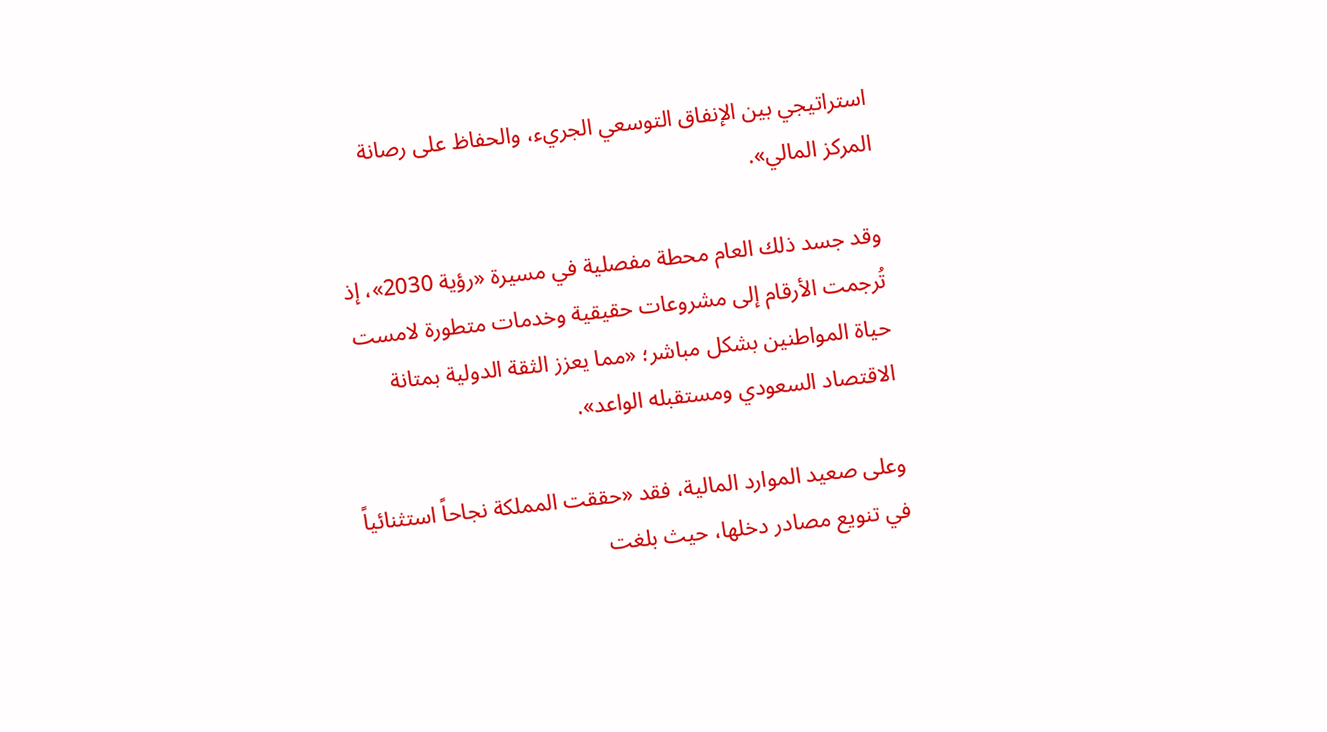استراتيجي بين الإنفاق التوسعي الجريء، والحفاظ على رصانة المركز المالي».

وقد جسد ذلك العام محطة مفصلية في مسيرة «رؤية 2030»، إذ تُرجمت الأرقام إلى مشروعات حقيقية وخدمات متطورة لامست حياة المواطنين بشكل مباشر؛ «مما يعزز الثقة الدولية بمتانة الاقتصاد السعودي ومستقبله الواعد».

وعلى صعيد الموارد المالية، فقد «حققت المملكة نجاحاً استثنائياً في تنويع مصادر دخلها، حيث بلغت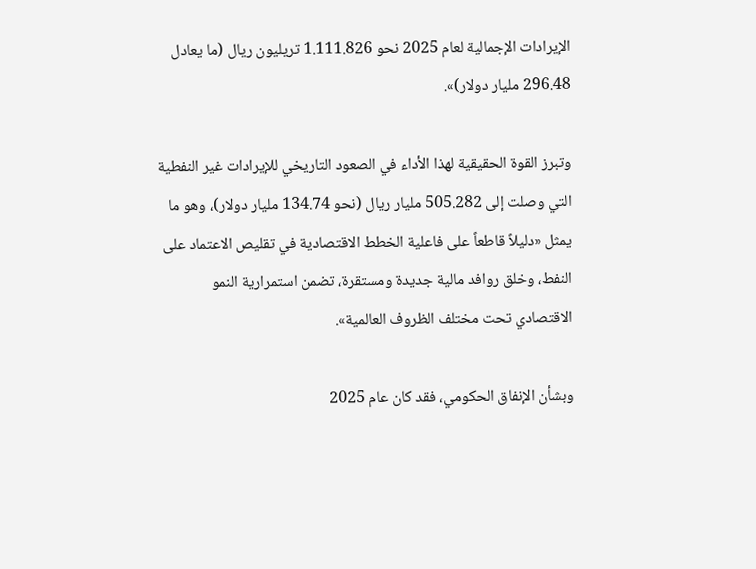الإيرادات الإجمالية لعام 2025 نحو 1.111.826 تريليون ريال (ما يعادل 296.48 مليار دولار)».

وتبرز القوة الحقيقية لهذا الأداء في الصعود التاريخي للإيرادات غير النفطية التي وصلت إلى 505.282 مليار ريال (نحو 134.74 مليار دولار)، وهو ما يمثل «دليلاً قاطعاً على فاعلية الخطط الاقتصادية في تقليص الاعتماد على النفط، وخلق روافد مالية جديدة ومستقرة، تضمن استمرارية النمو الاقتصادي تحت مختلف الظروف العالمية».

وبشأن الإنفاق الحكومي، فقد كان عام 2025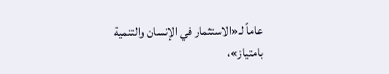عاماً لـ«الاستثمار في الإنسان والتنمية بامتياز»،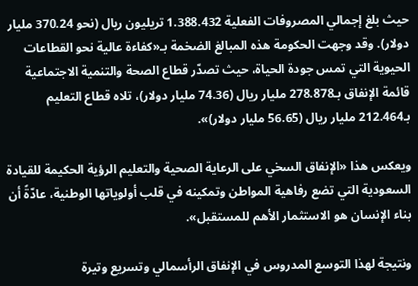حيث بلغ إجمالي المصروفات الفعلية 1.388.432 تريليون ريال (نحو 370.24 مليار دولار). وقد وجهت الحكومة هذه المبالغ الضخمة بـ«كفاءة عالية نحو القطاعات الحيوية التي تمس جودة الحياة، حيث تصدّر قطاع الصحة والتنمية الاجتماعية قائمة الإنفاق بـ278.878 مليار ريال (74.36 مليار دولار)، تلاه قطاع التعليم بـ212.464 مليار ريال (56.65 مليار دولار)».

ويعكس هذا «الإنفاق السخي على الرعاية الصحية والتعليم الرؤية الحكيمة للقيادة السعودية التي تضع رفاهية المواطن وتمكينه في قلب أولوياتها الوطنية، عادّةً أن بناء الإنسان هو الاستثمار الأهم للمستقبل».

ونتيجة لهذا التوسع المدروس في الإنفاق الرأسمالي وتسريع وتيرة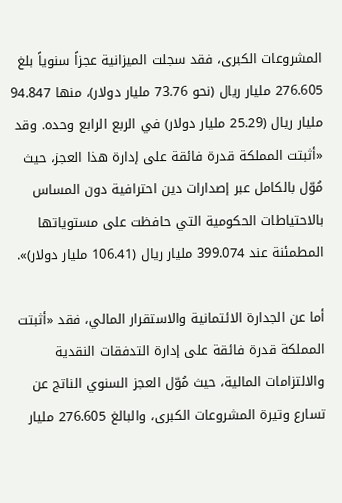المشروعات الكبرى، فقد سجلت الميزانية عجزاً سنوياً بلغ 276.605 مليار ريال (نحو 73.76 مليار دولار)، منها 94.847 مليار ريال (25.29 مليار دولار) في الربع الرابع وحده. وقد «أثبتت المملكة قدرة فائقة على إدارة هذا العجز، حيث مُوّل بالكامل عبر إصدارات دين احترافية دون المساس بالاحتياطات الحكومية التي حافظت على مستوياتها المطمئنة عند 399.074 مليار ريال (106.41 مليار دولار)».

أما عن الجدارة الائتمانية والاستقرار المالي، فقد «أثبتت المملكة قدرة فائقة على إدارة التدفقات النقدية والالتزامات المالية، حيث مُوّل العجز السنوي الناتج عن تسارع وتيرة المشروعات الكبرى، والبالغ 276.605 مليار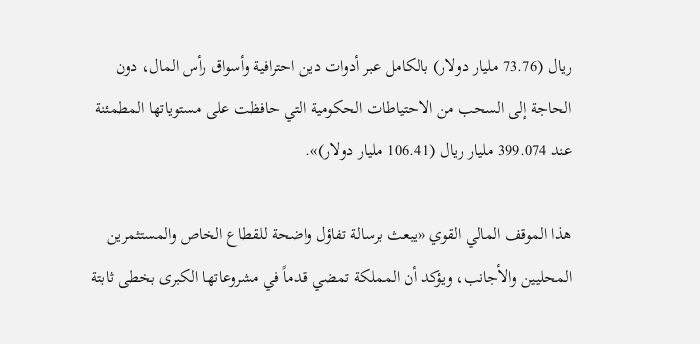ريال (73.76 مليار دولار) بالكامل عبر أدوات دين احترافية وأسواق رأس المال، دون الحاجة إلى السحب من الاحتياطات الحكومية التي حافظت على مستوياتها المطمئنة عند 399.074 مليار ريال (106.41 مليار دولار)».

هذا الموقف المالي القوي «يبعث برسالة تفاؤل واضحة للقطاع الخاص والمستثمرين المحليين والأجانب، ويؤكد أن المملكة تمضي قدماً في مشروعاتها الكبرى بخطى ثابتة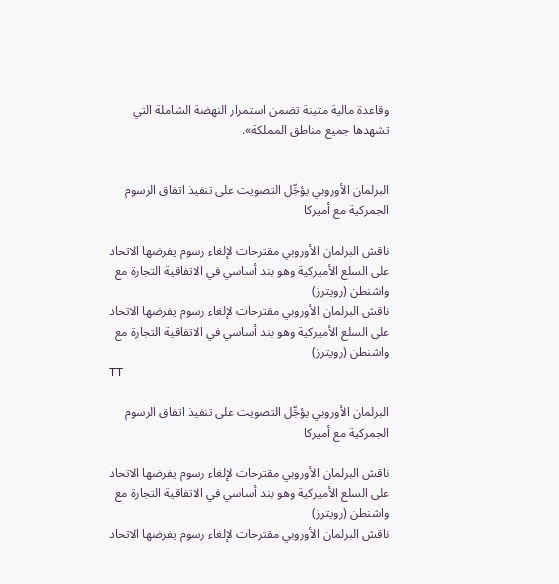وقاعدة مالية متينة تضمن استمرار النهضة الشاملة التي تشهدها جميع مناطق المملكة».


البرلمان الأوروبي يؤجِّل التصويت على تنفيذ اتفاق الرسوم الجمركية مع أميركا

ناقش البرلمان الأوروبي مقترحات لإلغاء رسوم يفرضها الاتحاد على السلع الأميركية وهو بند أساسي في الاتفاقية التجارة مع واشنطن (رويترز)
ناقش البرلمان الأوروبي مقترحات لإلغاء رسوم يفرضها الاتحاد على السلع الأميركية وهو بند أساسي في الاتفاقية التجارة مع واشنطن (رويترز)
TT

البرلمان الأوروبي يؤجِّل التصويت على تنفيذ اتفاق الرسوم الجمركية مع أميركا

ناقش البرلمان الأوروبي مقترحات لإلغاء رسوم يفرضها الاتحاد على السلع الأميركية وهو بند أساسي في الاتفاقية التجارة مع واشنطن (رويترز)
ناقش البرلمان الأوروبي مقترحات لإلغاء رسوم يفرضها الاتحاد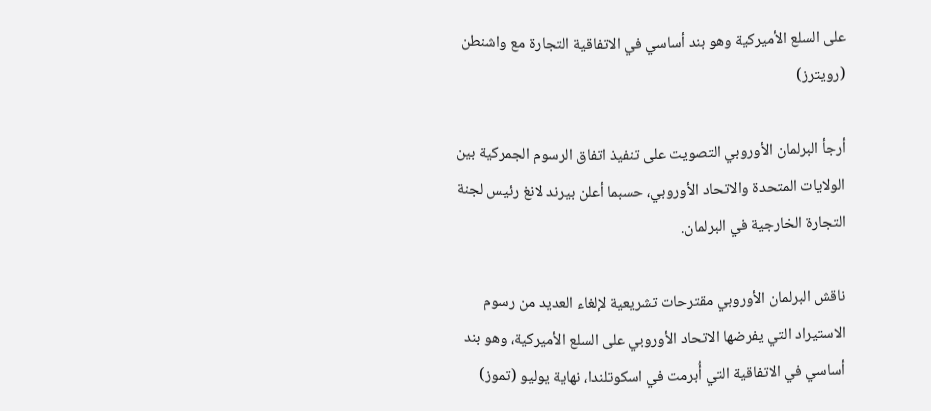على السلع الأميركية وهو بند أساسي في الاتفاقية التجارة مع واشنطن (رويترز)

أرجأ البرلمان الأوروبي التصويت على تنفيذ اتفاق الرسوم الجمركية بين الولايات المتحدة والاتحاد الأوروبي، حسبما أعلن بيرند لانغ رئيس لجنة التجارة الخارجية في البرلمان.

ناقش البرلمان الأوروبي مقترحات تشريعية لإلغاء العديد من رسوم الاستيراد التي يفرضها الاتحاد الأوروبي على السلع الأميركية، وهو بند أساسي في الاتفاقية التي أُبرمت في اسكوتلندا، نهاية يوليو (تموز)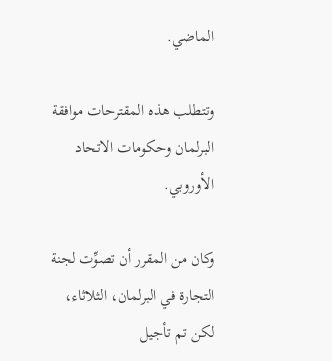الماضي.

وتتطلب هذه المقترحات موافقة البرلمان وحكومات الاتحاد الأوروبي.

وكان من المقرر أن تصوِّت لجنة التجارة في البرلمان، الثلاثاء، لكن تم تأجيل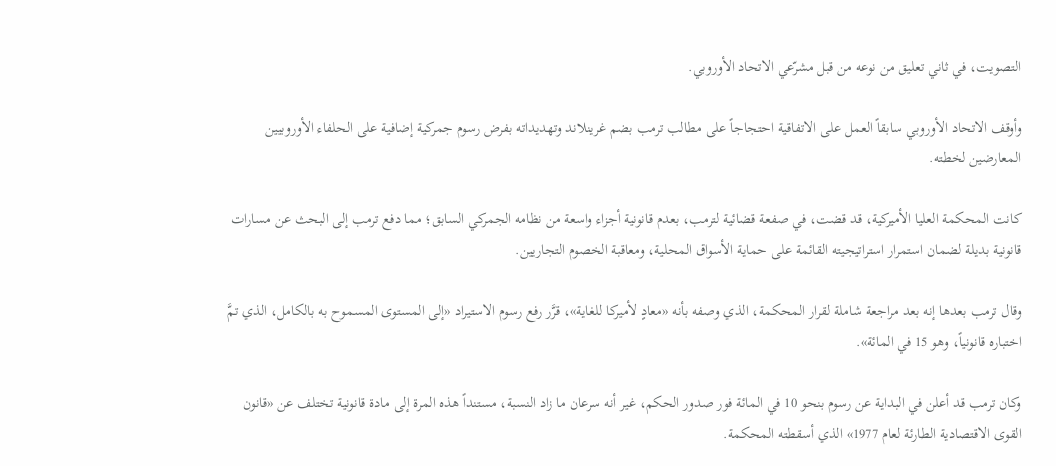التصويت، في ثاني تعليق من نوعه من قبل مشرّعي الاتحاد الأوروبي.

وأوقف الاتحاد الأوروبي سابقاً العمل على الاتفاقية احتجاجاً على مطالب ترمب بضم غرينلاند وتهديداته بفرض رسوم جمركية إضافية على الحلفاء الأوروبيين المعارضين لخطته.

كانت المحكمة العليا الأميركية، قد قضت، في صفعة قضائية لترمب، بعدم قانونية أجزاء واسعة من نظامه الجمركي السابق؛ مما دفع ترمب إلى البحث عن مسارات قانونية بديلة لضمان استمرار استراتيجيته القائمة على حماية الأسواق المحلية، ومعاقبة الخصوم التجاريين.

وقال ترمب بعدها إنه بعد مراجعة شاملة لقرار المحكمة، الذي وصفه بأنه «معادٍ لأميركا للغاية»، قرَّر رفع رسوم الاستيراد «إلى المستوى المسموح به بالكامل، الذي تمَّ اختباره قانونياً، وهو 15 في المائة».

وكان ترمب قد أعلن في البداية عن رسوم بنحو 10 في المائة فور صدور الحكم، غير أنه سرعان ما زاد النسبة، مستنداً هذه المرة إلى مادة قانونية تختلف عن «قانون القوى الاقتصادية الطارئة لعام 1977» الذي أسقطته المحكمة.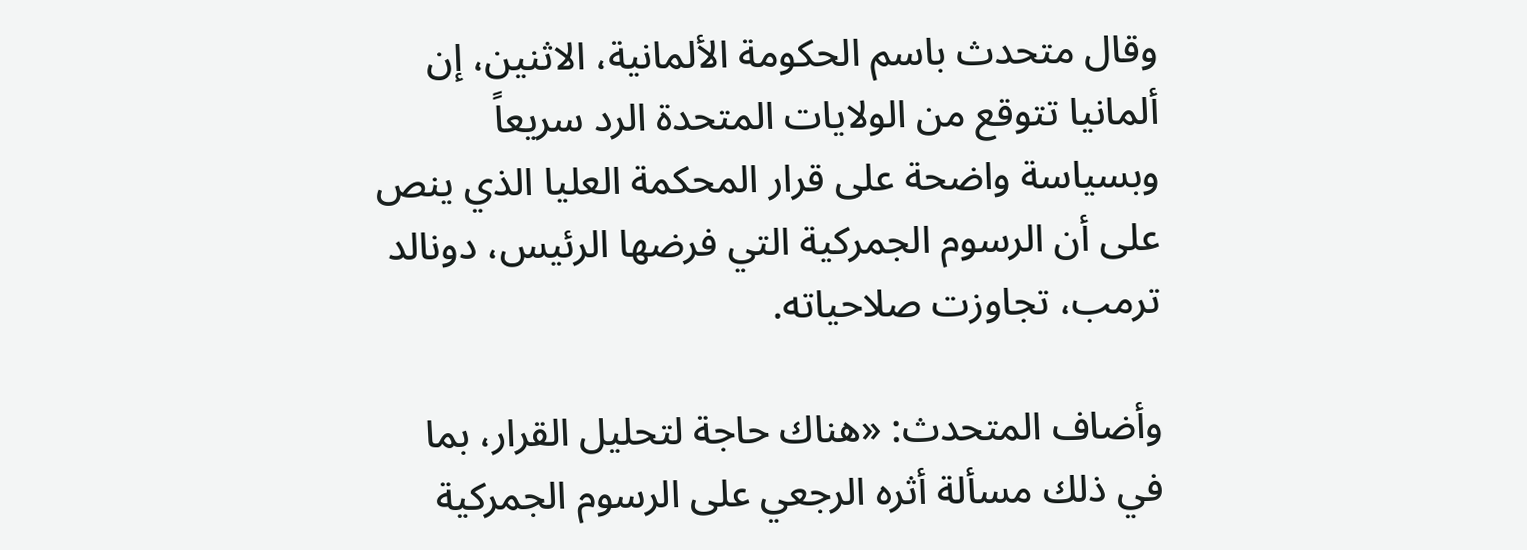وقال متحدث باسم الحكومة الألمانية، الاثنين، إن ألمانيا تتوقع من الولايات المتحدة الرد سريعاً وبسياسة واضحة على قرار المحكمة العليا الذي ينص على أن الرسوم الجمركية التي فرضها الرئيس، دونالد ترمب، تجاوزت صلاحياته.

وأضاف المتحدث: «هناك حاجة لتحليل القرار، بما في ذلك مسألة أثره الرجعي على الرسوم الجمركية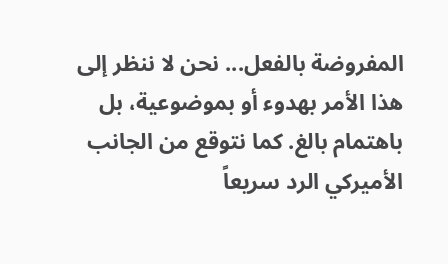المفروضة بالفعل... نحن لا ننظر إلى هذا الأمر بهدوء أو بموضوعية، بل باهتمام بالغ. كما نتوقع من الجانب الأميركي الرد سريعاً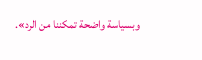وبسياسة واضحة تمكننا من الرد».